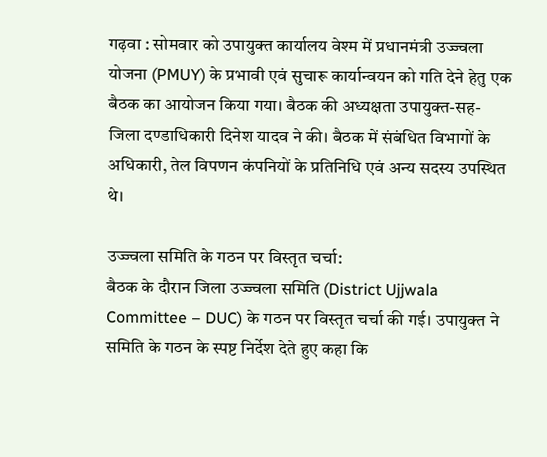गढ़वा : सोमवार को उपायुक्त कार्यालय वेश्म में प्रधानमंत्री उज्ज्वला योजना (PMUY) के प्रभावी एवं सुचारू कार्यान्वयन को गति देने हेतु एक बैठक का आयोजन किया गया। बैठक की अध्यक्षता उपायुक्त-सह-जिला दण्डाधिकारी दिनेश यादव ने की। बैठक में संबंधित विभागों के अधिकारी, तेल विपणन कंपनियों के प्रतिनिधि एवं अन्य सदस्य उपस्थित थे।

उज्ज्वला समिति के गठन पर विस्तृत चर्चा:
बैठक के दौरान जिला उज्ज्वला समिति (District Ujjwala Committee – DUC) के गठन पर विस्तृत चर्चा की गई। उपायुक्त ने समिति के गठन के स्पष्ट निर्देश देते हुए कहा कि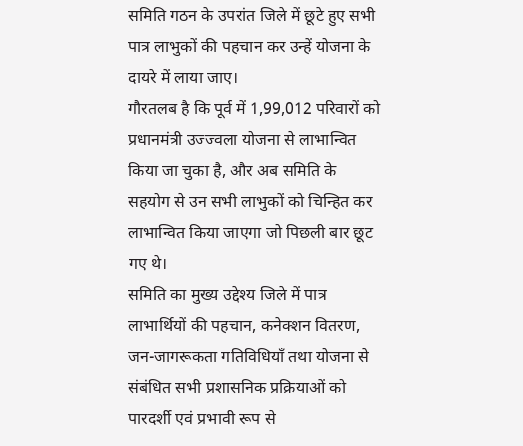समिति गठन के उपरांत जिले में छूटे हुए सभी पात्र लाभुकों की पहचान कर उन्हें योजना के दायरे में लाया जाए।
गौरतलब है कि पूर्व में 1,99,012 परिवारों को प्रधानमंत्री उज्ज्वला योजना से लाभान्वित किया जा चुका है, और अब समिति के सहयोग से उन सभी लाभुकों को चिन्हित कर लाभान्वित किया जाएगा जो पिछली बार छूट गए थे।
समिति का मुख्य उद्देश्य जिले में पात्र लाभार्थियों की पहचान, कनेक्शन वितरण, जन-जागरूकता गतिविधियाँ तथा योजना से संबंधित सभी प्रशासनिक प्रक्रियाओं को पारदर्शी एवं प्रभावी रूप से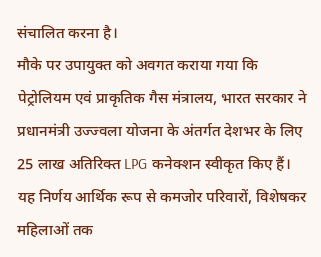संचालित करना है।
मौके पर उपायुक्त को अवगत कराया गया कि पेट्रोलियम एवं प्राकृतिक गैस मंत्रालय, भारत सरकार ने प्रधानमंत्री उज्ज्वला योजना के अंतर्गत देशभर के लिए 25 लाख अतिरिक्त LPG कनेक्शन स्वीकृत किए हैं। यह निर्णय आर्थिक रूप से कमजोर परिवारों, विशेषकर महिलाओं तक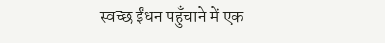स्वच्छ ईंधन पहुँचाने में एक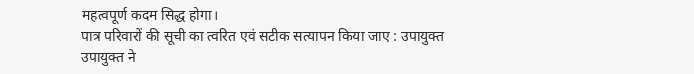महत्वपूर्ण कदम सिद्ध होगा।
पात्र परिवारों की सूची का त्वरित एवं सटीक सत्यापन किया जाए : उपायुक्त
उपायुक्त ने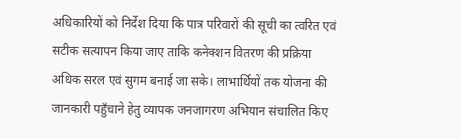अधिकारियों को निर्देश दिया कि पात्र परिवारों की सूची का त्वरित एवं सटीक सत्यापन किया जाए ताकि कनेक्शन वितरण की प्रक्रिया अधिक सरल एवं सुगम बनाई जा सके। लाभार्थियों तक योजना की जानकारी पहुँचाने हेतु व्यापक जनजागरण अभियान संचालित किए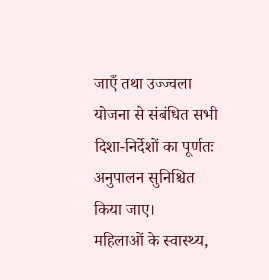जाएँ तथा उज्ज्वला योजना से संबंधित सभी दिशा-निर्देशों का पूर्णतः अनुपालन सुनिश्चित किया जाए।
महिलाओं के स्वास्थ्य,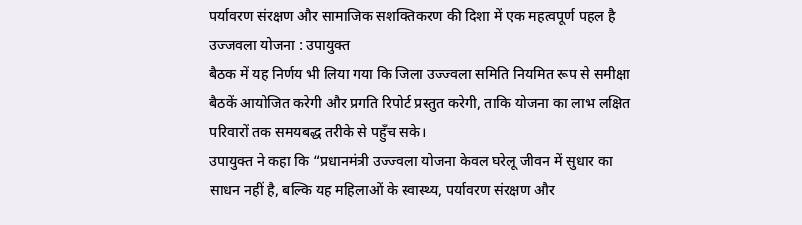पर्यावरण संरक्षण और सामाजिक सशक्तिकरण की दिशा में एक महत्वपूर्ण पहल है उज्जवला योजना : उपायुक्त
बैठक में यह निर्णय भी लिया गया कि जिला उज्ज्वला समिति नियमित रूप से समीक्षा बैठकें आयोजित करेगी और प्रगति रिपोर्ट प्रस्तुत करेगी, ताकि योजना का लाभ लक्षित परिवारों तक समयबद्ध तरीके से पहुँच सके।
उपायुक्त ने कहा कि “प्रधानमंत्री उज्ज्वला योजना केवल घरेलू जीवन में सुधार का साधन नहीं है, बल्कि यह महिलाओं के स्वास्थ्य, पर्यावरण संरक्षण और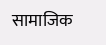सामाजिक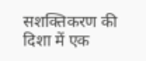सशक्तिकरण की दिशा में एक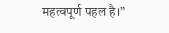महत्वपूर्ण पहल है।”